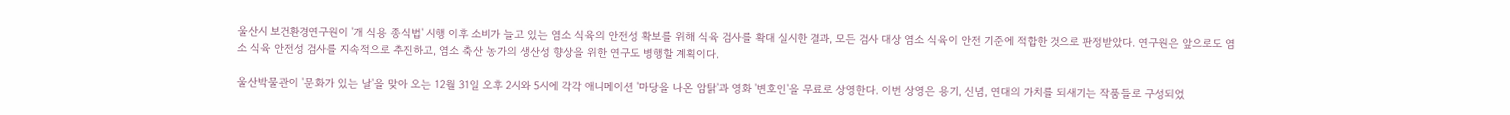울산시 보건환경연구원이 '개 식용 종식법' 시행 이후 소비가 늘고 있는 염소 식육의 안전성 확보를 위해 식육 검사를 확대 실시한 결과, 모든 검사 대상 염소 식육이 안전 기준에 적합한 것으로 판정받았다. 연구원은 앞으로도 염소 식육 안전성 검사를 지속적으로 추진하고, 염소 축산 농가의 생산성 향상을 위한 연구도 병행할 계획이다.

울산박물관이 '문화가 있는 날'을 맞아 오는 12월 31일 오후 2시와 5시에 각각 애니메이션 '마당을 나온 암탉'과 영화 '변호인'을 무료로 상영한다. 이번 상영은 용기, 신념, 연대의 가치를 되새기는 작품들로 구성되었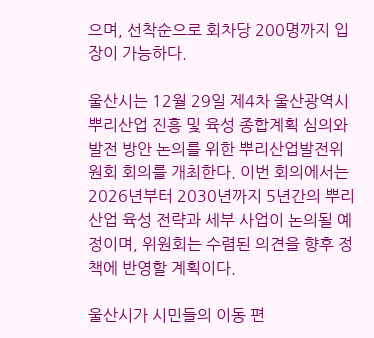으며, 선착순으로 회차당 200명까지 입장이 가능하다.

울산시는 12월 29일 제4차 울산광역시 뿌리산업 진흥 및 육성 종합계획 심의와 발전 방안 논의를 위한 뿌리산업발전위원회 회의를 개최한다. 이번 회의에서는 2026년부터 2030년까지 5년간의 뿌리산업 육성 전략과 세부 사업이 논의될 예정이며, 위원회는 수렴된 의견을 향후 정책에 반영할 계획이다.

울산시가 시민들의 이동 편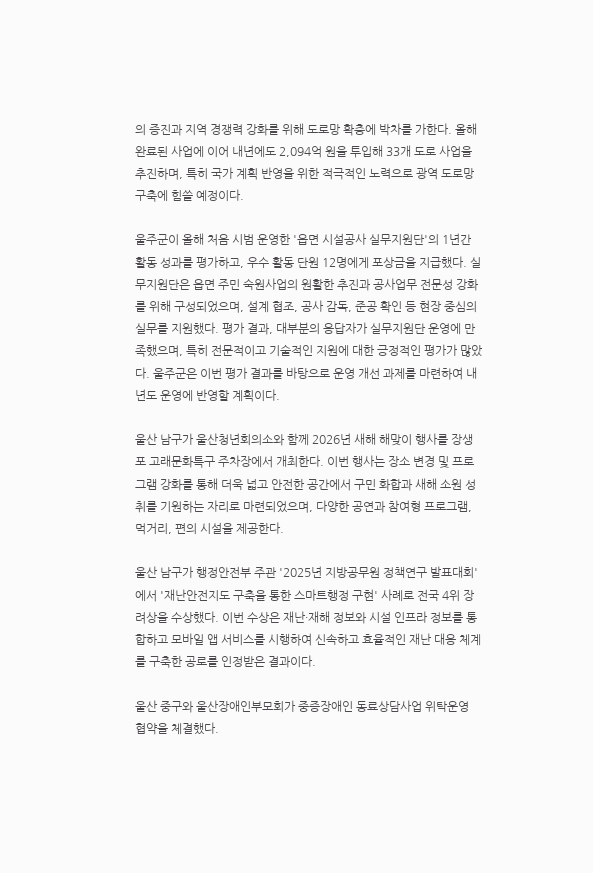의 증진과 지역 경쟁력 강화를 위해 도로망 확충에 박차를 가한다. 올해 완료된 사업에 이어 내년에도 2,094억 원을 투입해 33개 도로 사업을 추진하며, 특히 국가 계획 반영을 위한 적극적인 노력으로 광역 도로망 구축에 힘쓸 예정이다.

울주군이 올해 처음 시범 운영한 '읍면 시설공사 실무지원단'의 1년간 활동 성과를 평가하고, 우수 활동 단원 12명에게 포상금을 지급했다. 실무지원단은 읍면 주민 숙원사업의 원활한 추진과 공사업무 전문성 강화를 위해 구성되었으며, 설계 협조, 공사 감독, 준공 확인 등 현장 중심의 실무를 지원했다. 평가 결과, 대부분의 응답자가 실무지원단 운영에 만족했으며, 특히 전문적이고 기술적인 지원에 대한 긍정적인 평가가 많았다. 울주군은 이번 평가 결과를 바탕으로 운영 개선 과제를 마련하여 내년도 운영에 반영할 계획이다.

울산 남구가 울산청년회의소와 함께 2026년 새해 해맞이 행사를 장생포 고래문화특구 주차장에서 개최한다. 이번 행사는 장소 변경 및 프로그램 강화를 통해 더욱 넓고 안전한 공간에서 구민 화합과 새해 소원 성취를 기원하는 자리로 마련되었으며, 다양한 공연과 참여형 프로그램, 먹거리, 편의 시설을 제공한다.

울산 남구가 행정안전부 주관 '2025년 지방공무원 정책연구 발표대회'에서 '재난안전지도 구축을 통한 스마트행정 구현' 사례로 전국 4위 장려상을 수상했다. 이번 수상은 재난·재해 정보와 시설 인프라 정보를 통합하고 모바일 앱 서비스를 시행하여 신속하고 효율적인 재난 대응 체계를 구축한 공로를 인정받은 결과이다.

울산 중구와 울산장애인부모회가 중증장애인 동료상담사업 위탁운영 협약을 체결했다.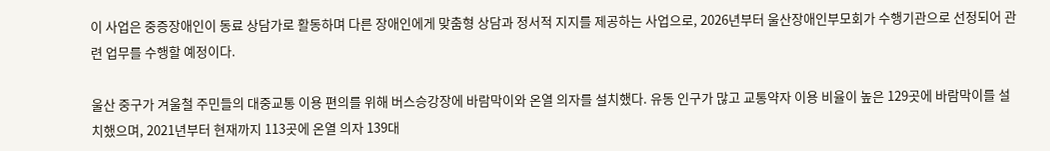이 사업은 중증장애인이 동료 상담가로 활동하며 다른 장애인에게 맞춤형 상담과 정서적 지지를 제공하는 사업으로, 2026년부터 울산장애인부모회가 수행기관으로 선정되어 관련 업무를 수행할 예정이다.

울산 중구가 겨울철 주민들의 대중교통 이용 편의를 위해 버스승강장에 바람막이와 온열 의자를 설치했다. 유동 인구가 많고 교통약자 이용 비율이 높은 129곳에 바람막이를 설치했으며, 2021년부터 현재까지 113곳에 온열 의자 139대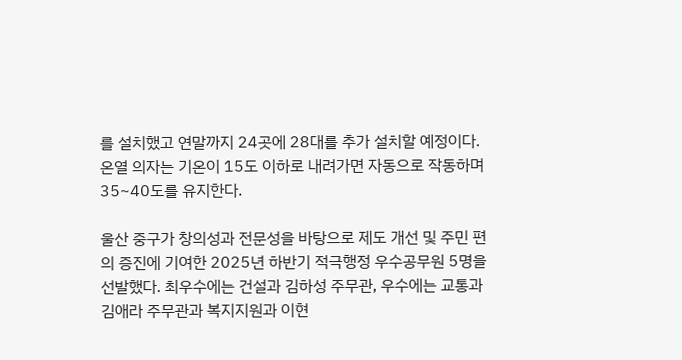를 설치했고 연말까지 24곳에 28대를 추가 설치할 예정이다. 온열 의자는 기온이 15도 이하로 내려가면 자동으로 작동하며 35~40도를 유지한다.

울산 중구가 창의성과 전문성을 바탕으로 제도 개선 및 주민 편의 증진에 기여한 2025년 하반기 적극행정 우수공무원 5명을 선발했다. 최우수에는 건설과 김하성 주무관, 우수에는 교통과 김애라 주무관과 복지지원과 이현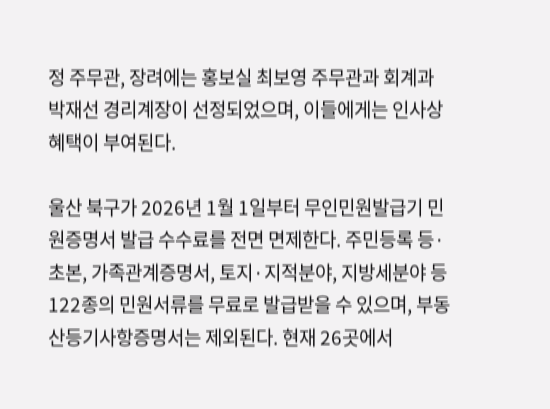정 주무관, 장려에는 홍보실 최보영 주무관과 회계과 박재선 경리계장이 선정되었으며, 이들에게는 인사상 혜택이 부여된다.

울산 북구가 2026년 1월 1일부터 무인민원발급기 민원증명서 발급 수수료를 전면 면제한다. 주민등록 등·초본, 가족관계증명서, 토지·지적분야, 지방세분야 등 122종의 민원서류를 무료로 발급받을 수 있으며, 부동산등기사항증명서는 제외된다. 현재 26곳에서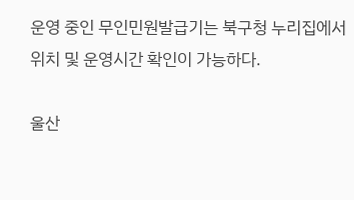운영 중인 무인민원발급기는 북구청 누리집에서 위치 및 운영시간 확인이 가능하다.

울산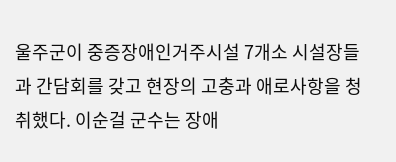울주군이 중증장애인거주시설 7개소 시설장들과 간담회를 갖고 현장의 고충과 애로사항을 청취했다. 이순걸 군수는 장애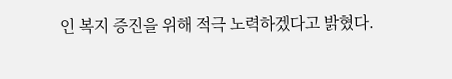인 복지 증진을 위해 적극 노력하겠다고 밝혔다.